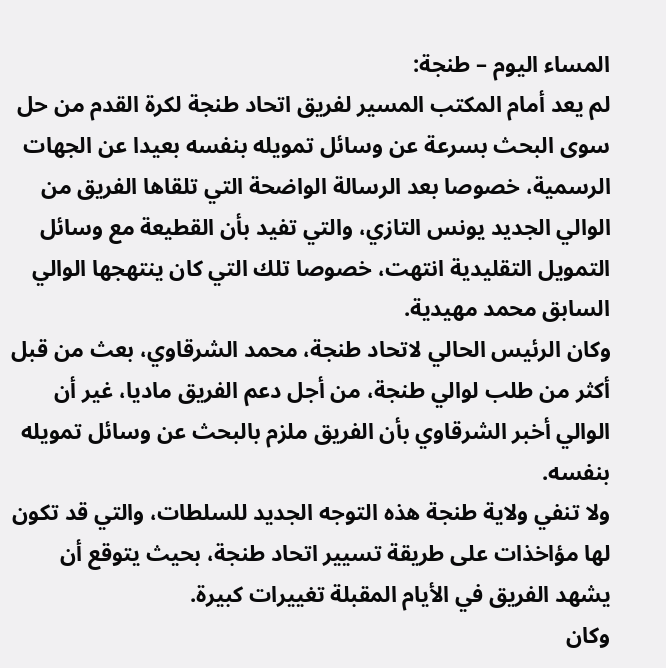المساء اليوم – طنجة:
لم يعد أمام المكتب المسير لفريق اتحاد طنجة لكرة القدم من حل سوى البحث بسرعة عن وسائل تمويله بنفسه بعيدا عن الجهات الرسمية، خصوصا بعد الرسالة الواضحة التي تلقاها الفريق من الوالي الجديد يونس التازي، والتي تفيد بأن القطيعة مع وسائل التمويل التقليدية انتهت، خصوصا تلك التي كان ينتهجها الوالي السابق محمد مهيدية.
وكان الرئيس الحالي لاتحاد طنجة، محمد الشرقاوي، بعث من قبل أكثر من طلب لوالي طنجة، من أجل دعم الفريق ماديا، غير أن الوالي أخبر الشرقاوي بأن الفريق ملزم بالبحث عن وسائل تمويله بنفسه.
ولا تنفي ولاية طنجة هذه التوجه الجديد للسلطات، والتي قد تكون لها مؤاخذات على طريقة تسيير اتحاد طنجة، بحيث يتوقع أن يشهد الفريق في الأيام المقبلة تغييرات كبيرة.
وكان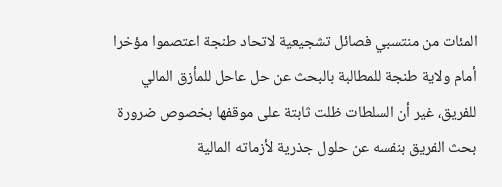المئات من منتسبي فصائل تشجيعية لاتحاد طنجة اعتصموا مؤخرا أمام ولاية طنجة للمطالبة بالبحث عن حل عاحل للمأزق المالي للفريق، غير أن السلطات ظلت ثابتة على موقفها بخصوص ضرورة بحث الفريق بنفسه عن حلول جذرية لأزماته المالية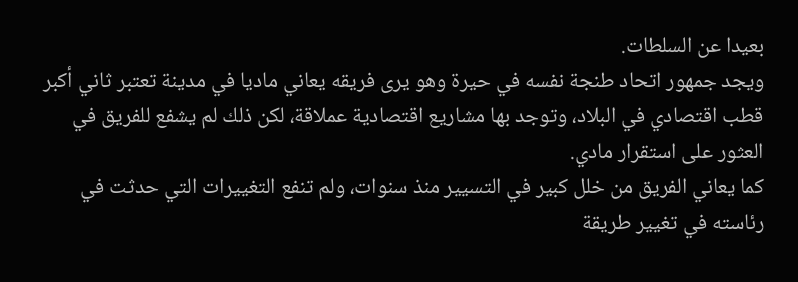بعيدا عن السلطات.
ويجد جمهور اتحاد طنجة نفسه في حيرة وهو يرى فريقه يعاني ماديا في مدينة تعتبر ثاني أكبر قطب اقتصادي في البلاد، وتوجد بها مشاريع اقتصادية عملاقة، لكن ذلك لم يشفع للفريق في العثور على استقرار مادي.
كما يعاني الفريق من خلل كبير في التسيير منذ سنوات، ولم تنفع التغييرات التي حدثت في رئاسته في تغيير طريقة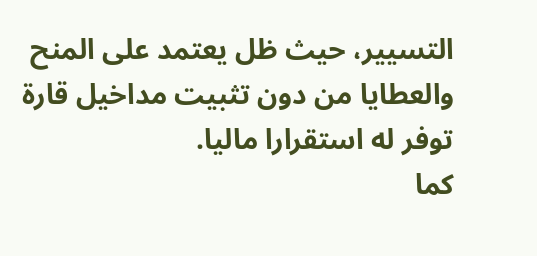التسيير، حيث ظل يعتمد على المنح والعطايا من دون تثبيت مداخيل قارة توفر له استقرارا ماليا.
كما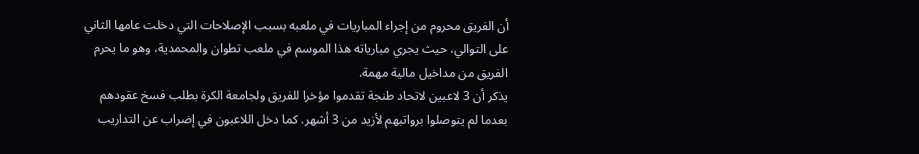أن الفريق محروم من إجراء المباريات في ملعبه بسبب الإصلاحات التي دخلت عامها الثاني على التوالي، حيث يجري مبارياته هذا الموسم في ملعب تطوان والمحمدية، وهو ما يحرم الفريق من مداخيل مالية مهمة.
يذكر أن 3 لاعبين لاتحاد طنجة تقدموا مؤخرا للفريق ولجامعة الكرة بطلب فسخ عقودهم بعدما لم يتوصلوا برواتبهم لأزيد من 3 أشهر. كما دخل اللاعبون في إضراب عن التداريب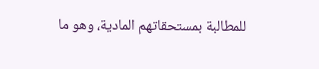للمطالبة بمستحقاتهم المادية، وهو ما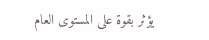يؤثر بقوة على المستوى العام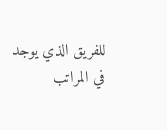للفريق الذي يوجد في المراتب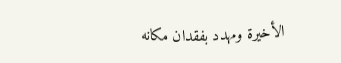الأخيرة ومهدد بفقدان مكانه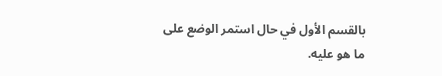بالقسم الأول في حال استمر الوضع على ما هو عليه.